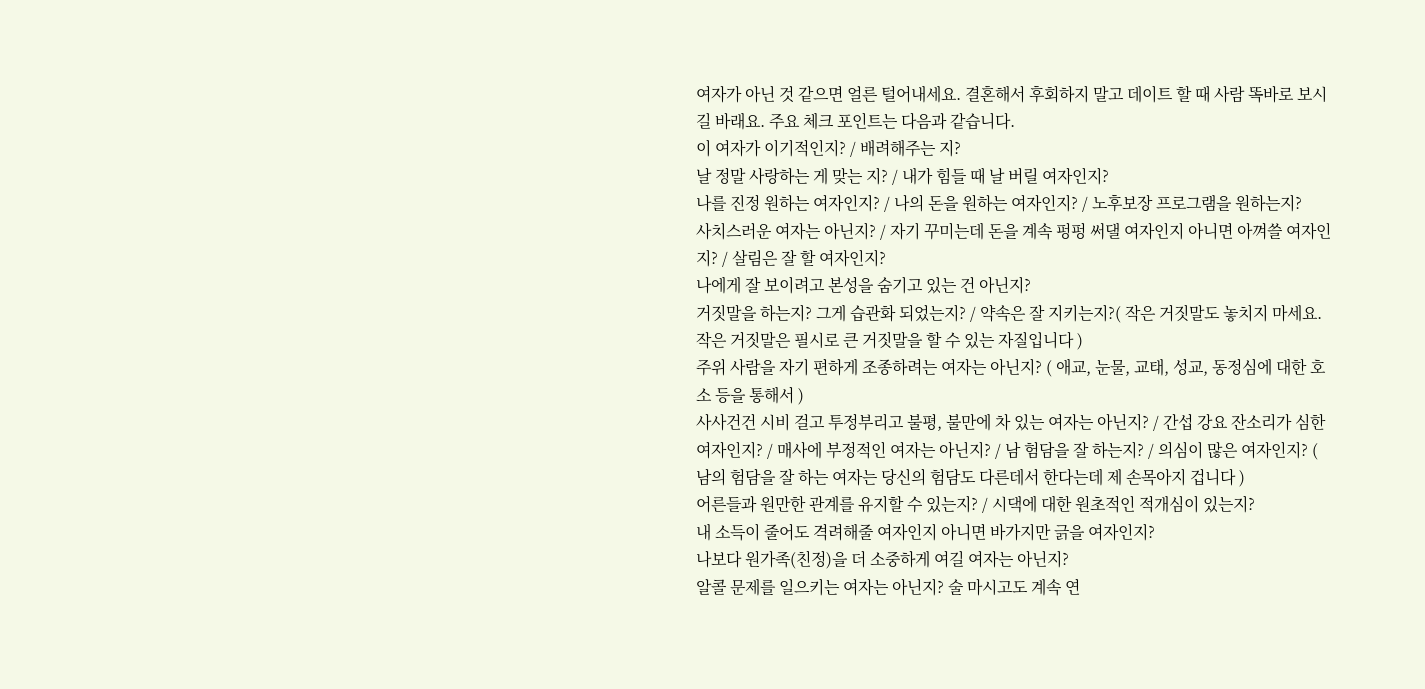여자가 아닌 것 같으면 얼른 털어내세요. 결혼해서 후회하지 말고 데이트 할 때 사람 똑바로 보시길 바래요. 주요 체크 포인트는 다음과 같습니다.
이 여자가 이기적인지? / 배려해주는 지?
날 정말 사랑하는 게 맞는 지? / 내가 힘들 때 날 버릴 여자인지?
나를 진정 원하는 여자인지? / 나의 돈을 원하는 여자인지? / 노후보장 프로그램을 원하는지?
사치스러운 여자는 아닌지? / 자기 꾸미는데 돈을 계속 펑펑 써댈 여자인지 아니면 아껴쓸 여자인지? / 살림은 잘 할 여자인지?
나에게 잘 보이려고 본성을 숨기고 있는 건 아닌지?
거짓말을 하는지? 그게 습관화 되었는지? / 약속은 잘 지키는지?( 작은 거짓말도 놓치지 마세요. 작은 거짓말은 필시로 큰 거짓말을 할 수 있는 자질입니다 )
주위 사람을 자기 편하게 조종하려는 여자는 아닌지? ( 애교, 눈물, 교태, 성교, 동정심에 대한 호소 등을 통해서 )
사사건건 시비 걸고 투정부리고 불평, 불만에 차 있는 여자는 아닌지? / 간섭 강요 잔소리가 심한 여자인지? / 매사에 부정적인 여자는 아닌지? / 남 험담을 잘 하는지? / 의심이 많은 여자인지? ( 남의 험담을 잘 하는 여자는 당신의 험담도 다른데서 한다는데 제 손목아지 겁니다 )
어른들과 원만한 관계를 유지할 수 있는지? / 시댁에 대한 원초적인 적개심이 있는지?
내 소득이 줄어도 격려해줄 여자인지 아니면 바가지만 긁을 여자인지?
나보다 원가족(친정)을 더 소중하게 여길 여자는 아닌지?
알콜 문제를 일으키는 여자는 아닌지? 술 마시고도 계속 연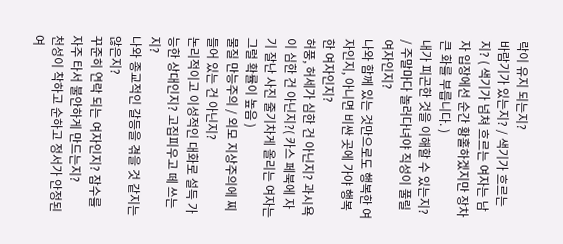락이 유지 되는지?
바람기가 있는지? / 색기가 흐르는 지? ( 색기가 넘쳐 흐르는 여자는 남자 입장에선 순간 황홀하겠지만 장차 큰 화를 부릅니다. )
내가 피곤한 것을 이해할 수 있는지? / 주말마다 놀러다녀야 직성이 풀릴 여자인지?
나와 함께 있는 것만으로도 행복한 여자인지, 아니면 비싼 곳에 가야 행복한 여자인지?
허풍, 허세가 심한 건 아닌지? 과시욕이 심한 건 아닌지?( 카스 페북에 자기 잘난 사진 줄기차게 올리는 여자는 그럴 확률이 높음 )
물질 만능주의 / 외모 지상주의에 찌들어 있는 건 아닌지?
논리적이고 이성적인 대화로 설득 가능한 상대인지? 고집피우고 떼 쓰는지?
나와 종교적인 갈등을 겪을 것 같지는 않은지?
꾸준히 연락 되는 여자인지? 잠수를 자주 타서 불안하게 만드는지?
천성이 착하고 순하고 정서가 안정된 여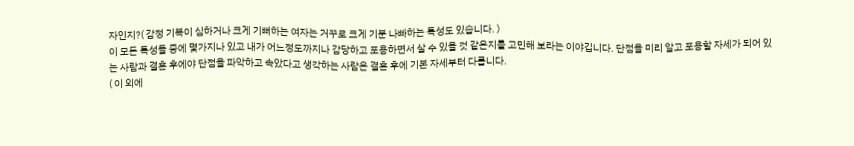자인지?( 감정 기복이 심하거나 크게 기뻐하는 여자는 거꾸로 크게 기분 나빠하는 특성도 있습니다. )
이 모든 특성들 중에 몇가지나 있고 내가 어느정도까지나 감당하고 포용하면서 살 수 있을 것 같은지를 고민해 보라는 이야깁니다. 단점을 미리 알고 포용할 자세가 되어 있는 사람과 결혼 후에야 단점을 파악하고 속았다고 생각하는 사람은 결혼 후에 기본 자세부터 다릅니다.
( 이 외에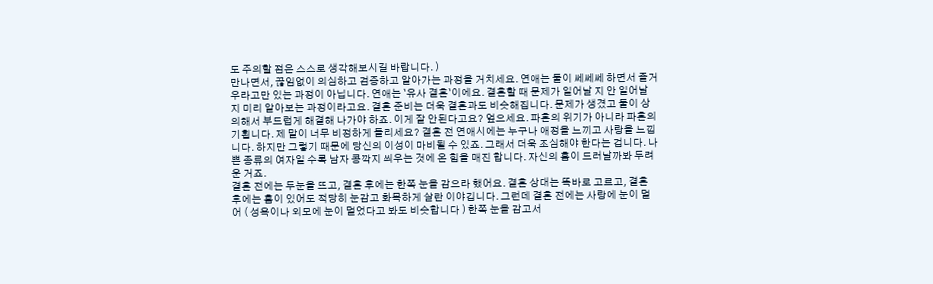도 주의할 점은 스스로 생각해보시길 바랍니다. )
만나면서, 끊임없이 의심하고 검증하고 알아가는 과정을 거치세요. 연애는 둘이 쎄쎄쎄 하면서 즐거우라고만 있는 과정이 아닙니다. 연애는 `유사 결혼`이에요. 결혼할 때 문제가 일어날 지 안 일어날 지 미리 알아보는 과정이라고요. 결혼 준비는 더욱 결혼과도 비슷해집니다. 문제가 생겼고 둘이 상의해서 부드럽게 해결해 나가야 하죠. 이게 잘 안된다고요? 엎으세요. 파혼의 위기가 아니라 파혼의 기횝니다. 제 말이 너무 비정하게 들리세요? 결혼 전 연애시에는 누구나 애정을 느끼고 사랑을 느낍니다. 하지만 그렇기 때문에 당신의 이성이 마비될 수 있죠. 그래서 더욱 조심해야 한다는 겁니다. 나쁜 종류의 여자일 수록 남자 콩깍지 씌우는 것에 온 힘을 매진 합니다. 자신의 흠이 드러날까봐 두려운 거죠.
결혼 전에는 두눈을 뜨고, 결혼 후에는 한쪽 눈을 감으라 했어요. 결혼 상대는 똑바로 고르고, 결혼 후에는 흠이 있어도 적당히 눈감고 화목하게 살란 이야깁니다. 그런데 결혼 전에는 사랑에 눈이 멀어 ( 성욕이나 외모에 눈이 멀었다고 봐도 비슷합니다 ) 한쪽 눈을 감고서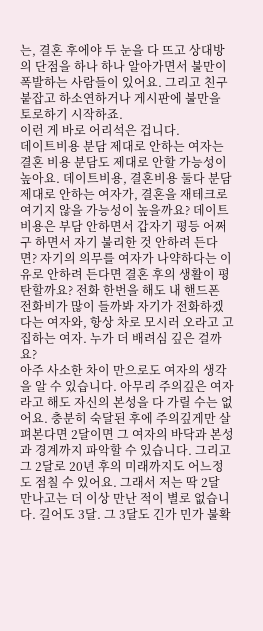는, 결혼 후에야 두 눈을 다 뜨고 상대방의 단점을 하나 하나 알아가면서 불만이 폭발하는 사람들이 있어요. 그리고 친구 붙잡고 하소연하거나 게시판에 불만을 토로하기 시작하죠.
이런 게 바로 어리석은 겁니다.
데이트비용 분담 제대로 안하는 여자는 결혼 비용 분담도 제대로 안할 가능성이 높아요. 데이트비용, 결혼비용 둘다 분담 제대로 안하는 여자가, 결혼을 재테크로 여기지 않을 가능성이 높을까요? 데이트비용은 부담 안하면서 갑자기 평등 어쩌구 하면서 자기 불리한 것 안하려 든다면? 자기의 의무를 여자가 나약하다는 이유로 안하려 든다면 결혼 후의 생활이 평탄할까요? 전화 한번을 해도 내 핸드폰 전화비가 많이 들까봐 자기가 전화하겠다는 여자와, 항상 차로 모시러 오라고 고집하는 여자. 누가 더 배려심 깊은 걸까요?
아주 사소한 차이 만으로도 여자의 생각을 알 수 있습니다. 아무리 주의깊은 여자라고 해도 자신의 본성을 다 가릴 수는 없어요. 충분히 숙달된 후에 주의깊게만 살펴본다면 2달이면 그 여자의 바닥과 본성과 경계까지 파악할 수 있습니다. 그리고 그 2달로 20년 후의 미래까지도 어느정도 점칠 수 있어요. 그래서 저는 딱 2달 만나고는 더 이상 만난 적이 별로 없습니다. 길어도 3달. 그 3달도 긴가 민가 불확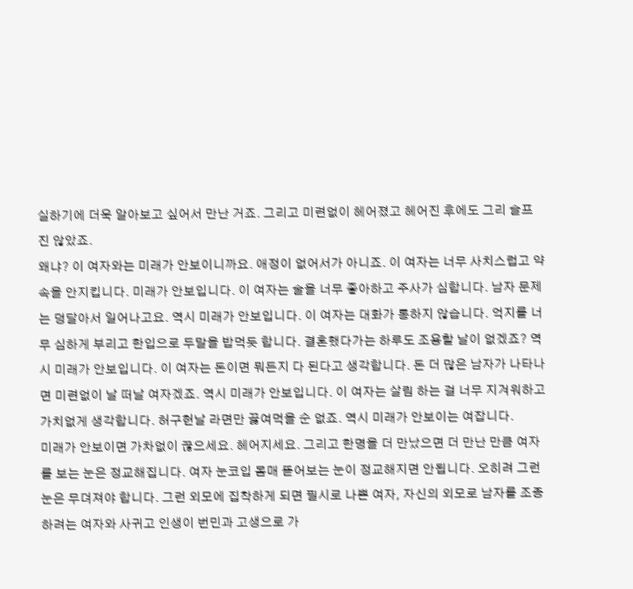실하기에 더욱 알아보고 싶어서 만난 거죠. 그리고 미련없이 헤어졌고 헤어진 후에도 그리 슬프진 않았죠.
왜냐? 이 여자와는 미래가 안보이니까요. 애정이 없어서가 아니죠. 이 여자는 너무 사치스럽고 약속을 안지킵니다. 미래가 안보입니다. 이 여자는 술을 너무 좋아하고 주사가 심합니다. 남자 문제는 덩달아서 일어나고요. 역시 미래가 안보입니다. 이 여자는 대화가 통하지 않습니다. 억지를 너무 심하게 부리고 한입으로 두말을 밥먹듯 합니다. 결혼했다가는 하루도 조용할 날이 없겠죠? 역시 미래가 안보입니다. 이 여자는 돈이면 뭐든지 다 된다고 생각합니다. 돈 더 많은 남자가 나타나면 미련없이 날 떠날 여자겠죠. 역시 미래가 안보입니다. 이 여자는 살림 하는 걸 너무 지겨워하고 가치없게 생각합니다. 허구헌날 라면만 끓여먹을 순 없죠. 역시 미래가 안보이는 여잡니다.
미래가 안보이면 가차없이 끊으세요. 헤어지세요. 그리고 한명을 더 만났으면 더 만난 만큼 여자를 보는 눈은 정교해집니다. 여자 눈코입 몸매 뜯어보는 눈이 정교해지면 안됩니다. 오히려 그런 눈은 무뎌져야 합니다. 그런 외모에 집착하게 되면 필시로 나쁜 여자, 자신의 외모로 남자를 조종하려는 여자와 사귀고 인생이 번민과 고생으로 가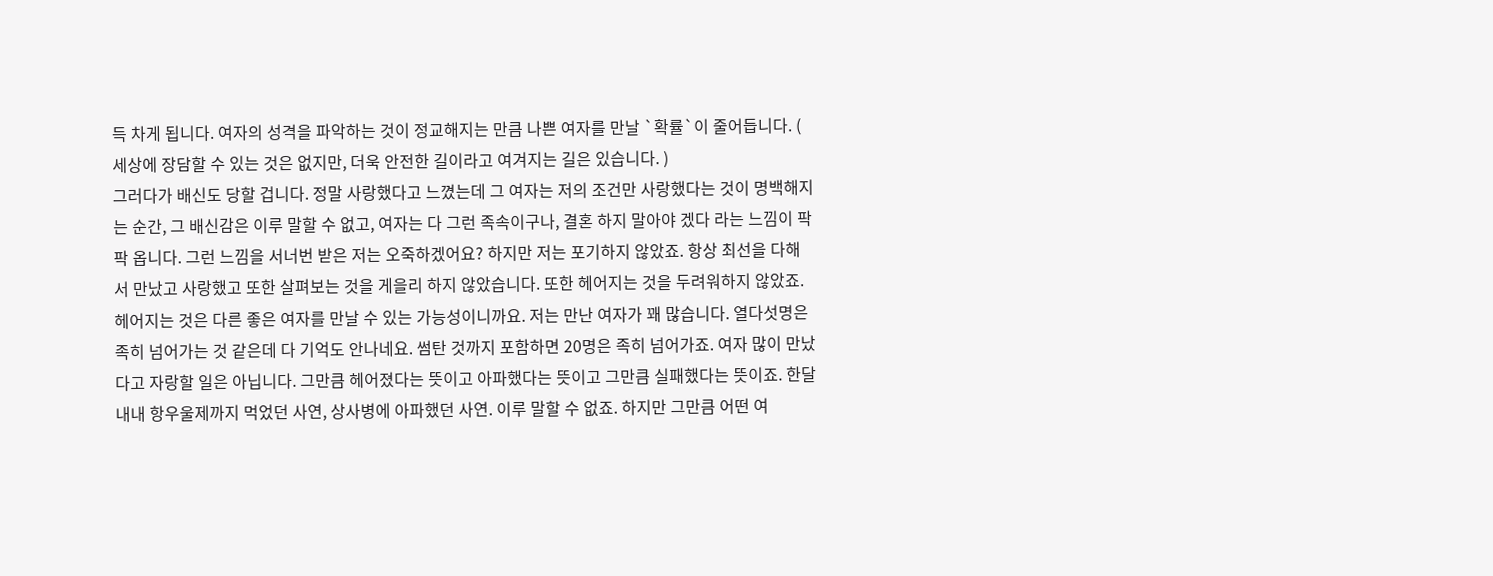득 차게 됩니다. 여자의 성격을 파악하는 것이 정교해지는 만큼 나쁜 여자를 만날 `확률`이 줄어듭니다. ( 세상에 장담할 수 있는 것은 없지만, 더욱 안전한 길이라고 여겨지는 길은 있습니다. )
그러다가 배신도 당할 겁니다. 정말 사랑했다고 느꼈는데 그 여자는 저의 조건만 사랑했다는 것이 명백해지는 순간, 그 배신감은 이루 말할 수 없고, 여자는 다 그런 족속이구나, 결혼 하지 말아야 겠다 라는 느낌이 팍팍 옵니다. 그런 느낌을 서너번 받은 저는 오죽하겠어요? 하지만 저는 포기하지 않았죠. 항상 최선을 다해서 만났고 사랑했고 또한 살펴보는 것을 게을리 하지 않았습니다. 또한 헤어지는 것을 두려워하지 않았죠. 헤어지는 것은 다른 좋은 여자를 만날 수 있는 가능성이니까요. 저는 만난 여자가 꽤 많습니다. 열다섯명은 족히 넘어가는 것 같은데 다 기억도 안나네요. 썸탄 것까지 포함하면 20명은 족히 넘어가죠. 여자 많이 만났다고 자랑할 일은 아닙니다. 그만큼 헤어졌다는 뜻이고 아파했다는 뜻이고 그만큼 실패했다는 뜻이죠. 한달 내내 항우울제까지 먹었던 사연, 상사병에 아파했던 사연. 이루 말할 수 없죠. 하지만 그만큼 어떤 여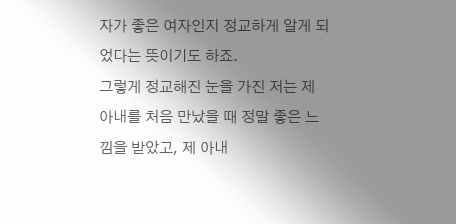자가 좋은 여자인지 정교하게 알게 되었다는 뜻이기도 하죠.
그렇게 정교해진 눈을 가진 저는 제 아내를 처음 만났을 때 정말 좋은 느낌을 받았고, 제 아내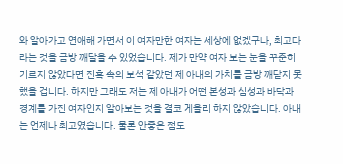와 알아가고 연애해 가면서 이 여자만한 여자는 세상에 없겠구나, 최고다 라는 것을 금방 깨달을 수 있었습니다. 제가 만약 여자 보는 눈을 꾸준히 기르지 않았다면 진흑 속의 보석 같았던 제 아내의 가치를 금방 깨닫지 못했을 겁니다. 하지만 그래도 저는 제 아내가 어떤 본성과 심성과 바닥과 경계를 가진 여자인지 알아보는 것을 결코 게을리 하지 않았습니다. 아내는 언제나 최고였습니다. 물론 안좋은 점도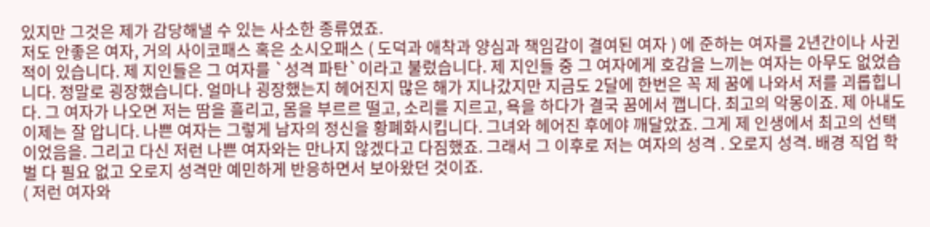있지만 그것은 제가 감당해낼 수 있는 사소한 종류였죠.
저도 안좋은 여자, 거의 사이코패스 혹은 소시오패스 ( 도덕과 애착과 양심과 책임감이 결여된 여자 ) 에 준하는 여자를 2년간이나 사귄 적이 있습니다. 제 지인들은 그 여자를 `성격 파탄`이라고 불렀습니다. 제 지인들 중 그 여자에게 호감을 느끼는 여자는 아무도 없었습니다. 정말로 굉장했습니다. 얼마나 굉장했는지 헤어진지 많은 해가 지나갔지만 지금도 2달에 한번은 꼭 제 꿈에 나와서 저를 괴롭힙니다. 그 여자가 나오면 저는 땀을 흘리고, 몸을 부르르 떨고, 소리를 지르고, 욕을 하다가 결국 꿈에서 깹니다. 최고의 악몽이죠. 제 아내도 이제는 잘 압니다. 나쁜 여자는 그렇게 남자의 정신을 황폐화시킵니다. 그녀와 헤어진 후에야 깨달았죠. 그게 제 인생에서 최고의 선택이었음을. 그리고 다신 저런 나쁜 여자와는 만나지 않겠다고 다짐했죠. 그래서 그 이후로 저는 여자의 성격 . 오로지 성격. 배경 직업 학벌 다 필요 없고 오로지 성격만 예민하게 반응하면서 보아왔던 것이죠.
( 저런 여자와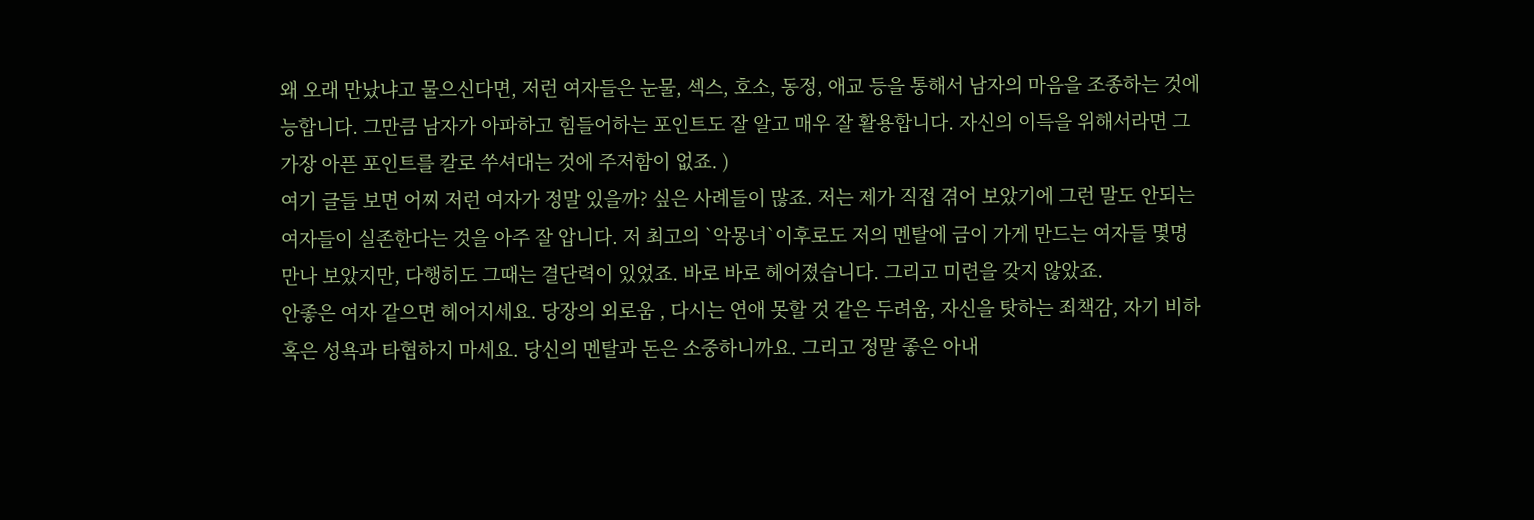왜 오래 만났냐고 물으신다면, 저런 여자들은 눈물, 섹스, 호소, 동정, 애교 등을 통해서 남자의 마음을 조종하는 것에 능합니다. 그만큼 남자가 아파하고 힘들어하는 포인트도 잘 알고 매우 잘 활용합니다. 자신의 이득을 위해서라면 그 가장 아픈 포인트를 칼로 쑤셔대는 것에 주저함이 없죠. )
여기 글들 보면 어찌 저런 여자가 정말 있을까? 싶은 사례들이 많죠. 저는 제가 직접 겪어 보았기에 그런 말도 안되는 여자들이 실존한다는 것을 아주 잘 압니다. 저 최고의 `악몽녀`이후로도 저의 멘탈에 금이 가게 만드는 여자들 몇명 만나 보았지만, 다행히도 그때는 결단력이 있었죠. 바로 바로 헤어졌습니다. 그리고 미련을 갖지 않았죠.
안좋은 여자 같으면 헤어지세요. 당장의 외로움 , 다시는 연애 못할 것 같은 두려움, 자신을 탓하는 죄책감, 자기 비하 혹은 성욕과 타협하지 마세요. 당신의 멘탈과 돈은 소중하니까요. 그리고 정말 좋은 아내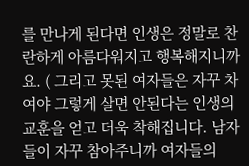를 만나게 된다면 인생은 정말로 찬란하게 아름다워지고 행복해지니까요. ( 그리고 못된 여자들은 자꾸 차여야 그렇게 살면 안된다는 인생의 교훈을 얻고 더욱 착해집니다. 남자들이 자꾸 참아주니까 여자들의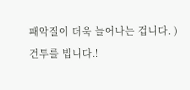패악질이 더욱 늘어나는 겁니다. )
건투를 빕니다.!